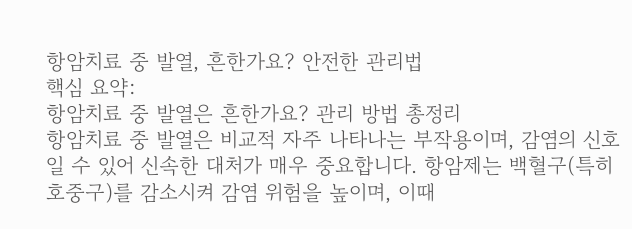항암치료 중 발열, 흔한가요? 안전한 관리법
핵심 요약:
항암치료 중 발열은 흔한가요? 관리 방법 총정리
항암치료 중 발열은 비교적 자주 나타나는 부작용이며, 감염의 신호일 수 있어 신속한 대처가 매우 중요합니다. 항암제는 백혈구(특히 호중구)를 감소시켜 감염 위험을 높이며, 이때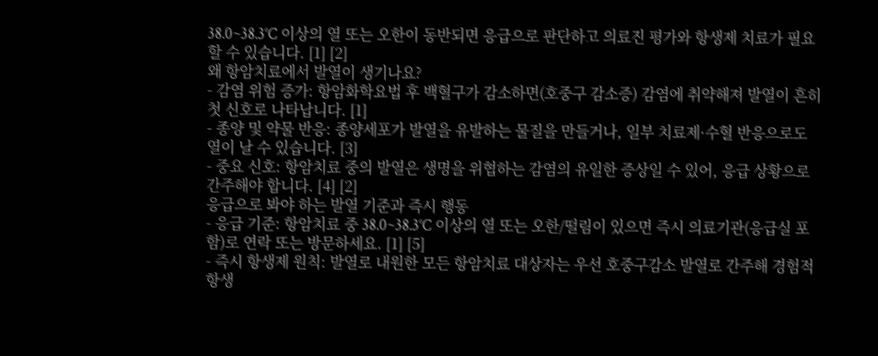38.0~38.3°C 이상의 열 또는 오한이 동반되면 응급으로 판단하고 의료진 평가와 항생제 치료가 필요할 수 있습니다. [1] [2]
왜 항암치료에서 발열이 생기나요?
- 감염 위험 증가: 항암화학요법 후 백혈구가 감소하면(호중구 감소증) 감염에 취약해져 발열이 흔히 첫 신호로 나타납니다. [1]
- 종양 및 약물 반응: 종양세포가 발열을 유발하는 물질을 만들거나, 일부 치료제·수혈 반응으로도 열이 날 수 있습니다. [3]
- 중요 신호: 항암치료 중의 발열은 생명을 위협하는 감염의 유일한 증상일 수 있어, 응급 상황으로 간주해야 합니다. [4] [2]
응급으로 봐야 하는 발열 기준과 즉시 행동
- 응급 기준: 항암치료 중 38.0~38.3°C 이상의 열 또는 오한/떨림이 있으면 즉시 의료기관(응급실 포함)로 연락 또는 방문하세요. [1] [5]
- 즉시 항생제 원칙: 발열로 내원한 모든 항암치료 대상자는 우선 호중구감소 발열로 간주해 경험적 항생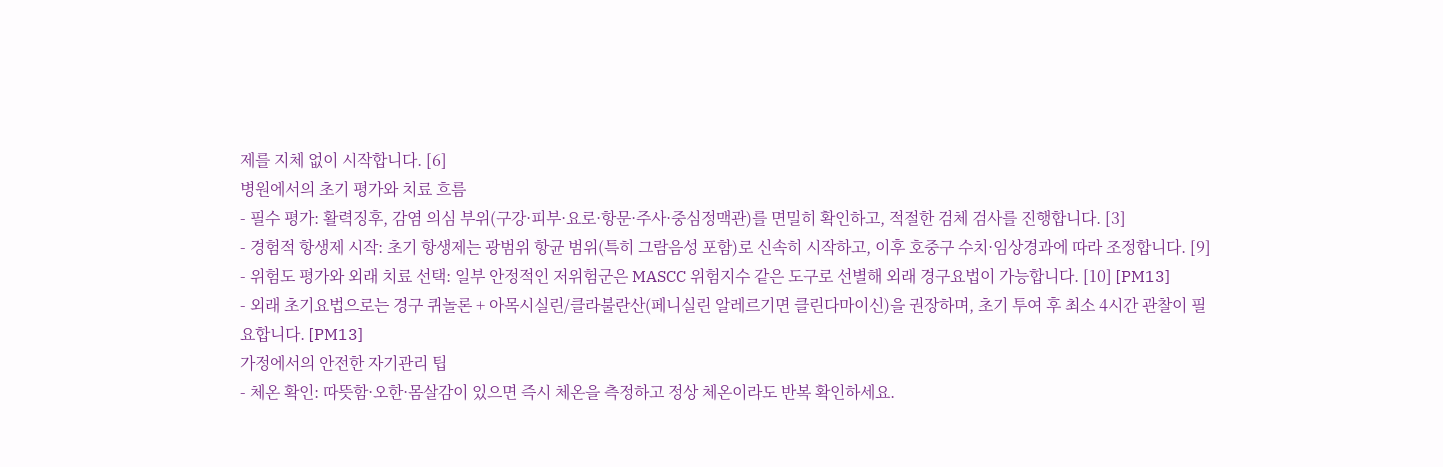제를 지체 없이 시작합니다. [6]
병원에서의 초기 평가와 치료 흐름
- 필수 평가: 활력징후, 감염 의심 부위(구강·피부·요로·항문·주사·중심정맥관)를 면밀히 확인하고, 적절한 검체 검사를 진행합니다. [3]
- 경험적 항생제 시작: 초기 항생제는 광범위 항균 범위(특히 그람음성 포함)로 신속히 시작하고, 이후 호중구 수치·임상경과에 따라 조정합니다. [9]
- 위험도 평가와 외래 치료 선택: 일부 안정적인 저위험군은 MASCC 위험지수 같은 도구로 선별해 외래 경구요법이 가능합니다. [10] [PM13]
- 외래 초기요법으로는 경구 퀴놀론 + 아목시실린/클라불란산(페니실린 알레르기면 클린다마이신)을 권장하며, 초기 투여 후 최소 4시간 관찰이 필요합니다. [PM13]
가정에서의 안전한 자기관리 팁
- 체온 확인: 따뜻함·오한·몸살감이 있으면 즉시 체온을 측정하고 정상 체온이라도 반복 확인하세요.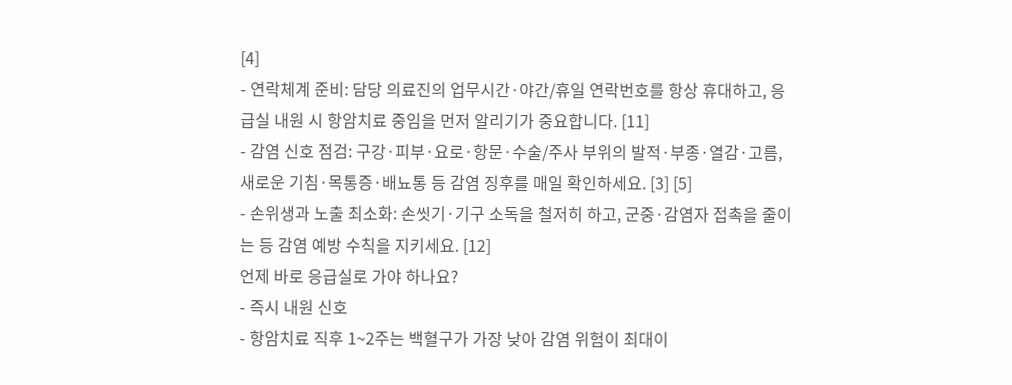[4]
- 연락체계 준비: 담당 의료진의 업무시간·야간/휴일 연락번호를 항상 휴대하고, 응급실 내원 시 항암치료 중임을 먼저 알리기가 중요합니다. [11]
- 감염 신호 점검: 구강·피부·요로·항문·수술/주사 부위의 발적·부종·열감·고름, 새로운 기침·목통증·배뇨통 등 감염 징후를 매일 확인하세요. [3] [5]
- 손위생과 노출 최소화: 손씻기·기구 소독을 철저히 하고, 군중·감염자 접촉을 줄이는 등 감염 예방 수칙을 지키세요. [12]
언제 바로 응급실로 가야 하나요?
- 즉시 내원 신호
- 항암치료 직후 1~2주는 백혈구가 가장 낮아 감염 위험이 최대이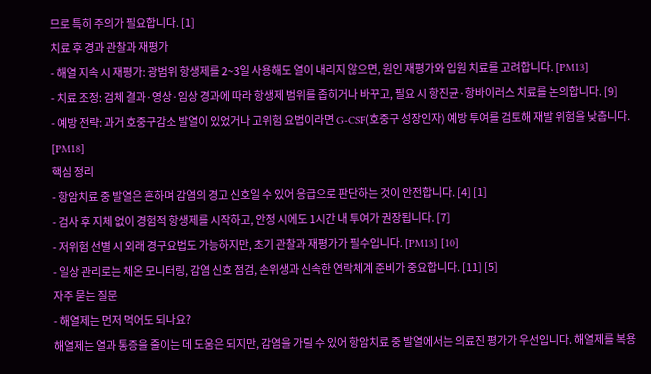므로 특히 주의가 필요합니다. [1]
치료 후 경과 관찰과 재평가
- 해열 지속 시 재평가: 광범위 항생제를 2~3일 사용해도 열이 내리지 않으면, 원인 재평가와 입원 치료를 고려합니다. [PM13]
- 치료 조정: 검체 결과·영상·임상 경과에 따라 항생제 범위를 좁히거나 바꾸고, 필요 시 항진균·항바이러스 치료를 논의합니다. [9]
- 예방 전략: 과거 호중구감소 발열이 있었거나 고위험 요법이라면 G-CSF(호중구 성장인자) 예방 투여를 검토해 재발 위험을 낮춥니다. [PM18]
핵심 정리
- 항암치료 중 발열은 흔하며 감염의 경고 신호일 수 있어 응급으로 판단하는 것이 안전합니다. [4] [1]
- 검사 후 지체 없이 경험적 항생제를 시작하고, 안정 시에도 1시간 내 투여가 권장됩니다. [7]
- 저위험 선별 시 외래 경구요법도 가능하지만, 초기 관찰과 재평가가 필수입니다. [PM13] [10]
- 일상 관리로는 체온 모니터링, 감염 신호 점검, 손위생과 신속한 연락체계 준비가 중요합니다. [11] [5]
자주 묻는 질문
- 해열제는 먼저 먹어도 되나요?
해열제는 열과 통증을 줄이는 데 도움은 되지만, 감염을 가릴 수 있어 항암치료 중 발열에서는 의료진 평가가 우선입니다. 해열제를 복용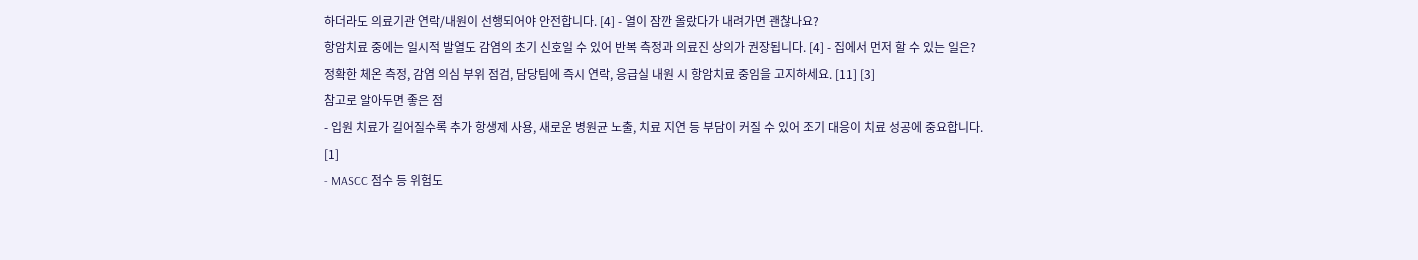하더라도 의료기관 연락/내원이 선행되어야 안전합니다. [4] - 열이 잠깐 올랐다가 내려가면 괜찮나요?
항암치료 중에는 일시적 발열도 감염의 초기 신호일 수 있어 반복 측정과 의료진 상의가 권장됩니다. [4] - 집에서 먼저 할 수 있는 일은?
정확한 체온 측정, 감염 의심 부위 점검, 담당팀에 즉시 연락, 응급실 내원 시 항암치료 중임을 고지하세요. [11] [3]
참고로 알아두면 좋은 점
- 입원 치료가 길어질수록 추가 항생제 사용, 새로운 병원균 노출, 치료 지연 등 부담이 커질 수 있어 조기 대응이 치료 성공에 중요합니다. [1]
- MASCC 점수 등 위험도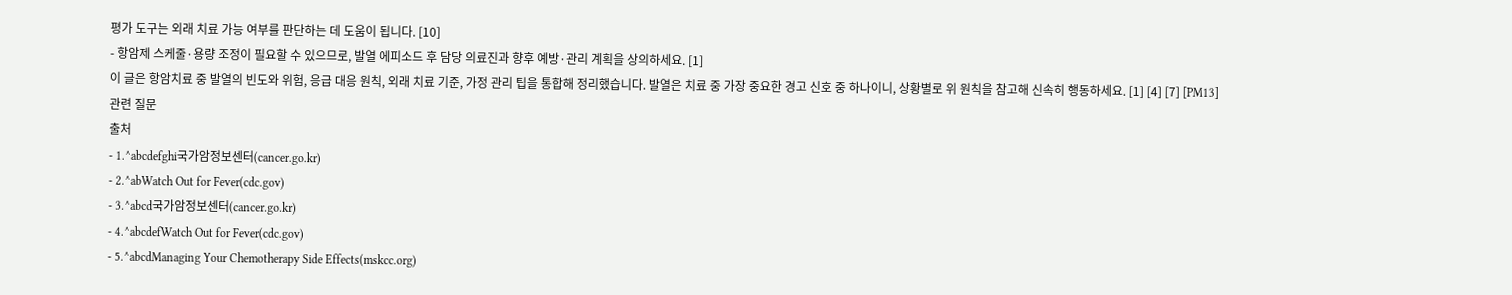평가 도구는 외래 치료 가능 여부를 판단하는 데 도움이 됩니다. [10]
- 항암제 스케줄·용량 조정이 필요할 수 있으므로, 발열 에피소드 후 담당 의료진과 향후 예방·관리 계획을 상의하세요. [1]
이 글은 항암치료 중 발열의 빈도와 위험, 응급 대응 원칙, 외래 치료 기준, 가정 관리 팁을 통합해 정리했습니다. 발열은 치료 중 가장 중요한 경고 신호 중 하나이니, 상황별로 위 원칙을 참고해 신속히 행동하세요. [1] [4] [7] [PM13]
관련 질문
출처
- 1.^abcdefghi국가암정보센터(cancer.go.kr)
- 2.^abWatch Out for Fever(cdc.gov)
- 3.^abcd국가암정보센터(cancer.go.kr)
- 4.^abcdefWatch Out for Fever(cdc.gov)
- 5.^abcdManaging Your Chemotherapy Side Effects(mskcc.org)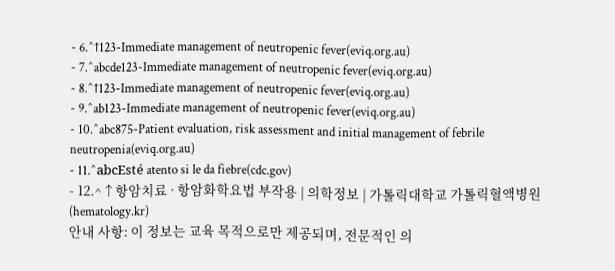- 6.^↑123-Immediate management of neutropenic fever(eviq.org.au)
- 7.^abcde123-Immediate management of neutropenic fever(eviq.org.au)
- 8.^↑123-Immediate management of neutropenic fever(eviq.org.au)
- 9.^ab123-Immediate management of neutropenic fever(eviq.org.au)
- 10.^abc875-Patient evaluation, risk assessment and initial management of febrile neutropenia(eviq.org.au)
- 11.^abcEsté atento si le da fiebre(cdc.gov)
- 12.^↑항암치료 · 항암화학요법 부작용 | 의학정보 | 가톨릭대학교 가톨릭혈액병원(hematology.kr)
안내 사항: 이 정보는 교육 목적으로만 제공되며, 전문적인 의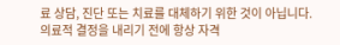료 상담, 진단 또는 치료를 대체하기 위한 것이 아닙니다. 의료적 결정을 내리기 전에 항상 자격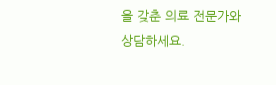을 갖춘 의료 전문가와 상담하세요.